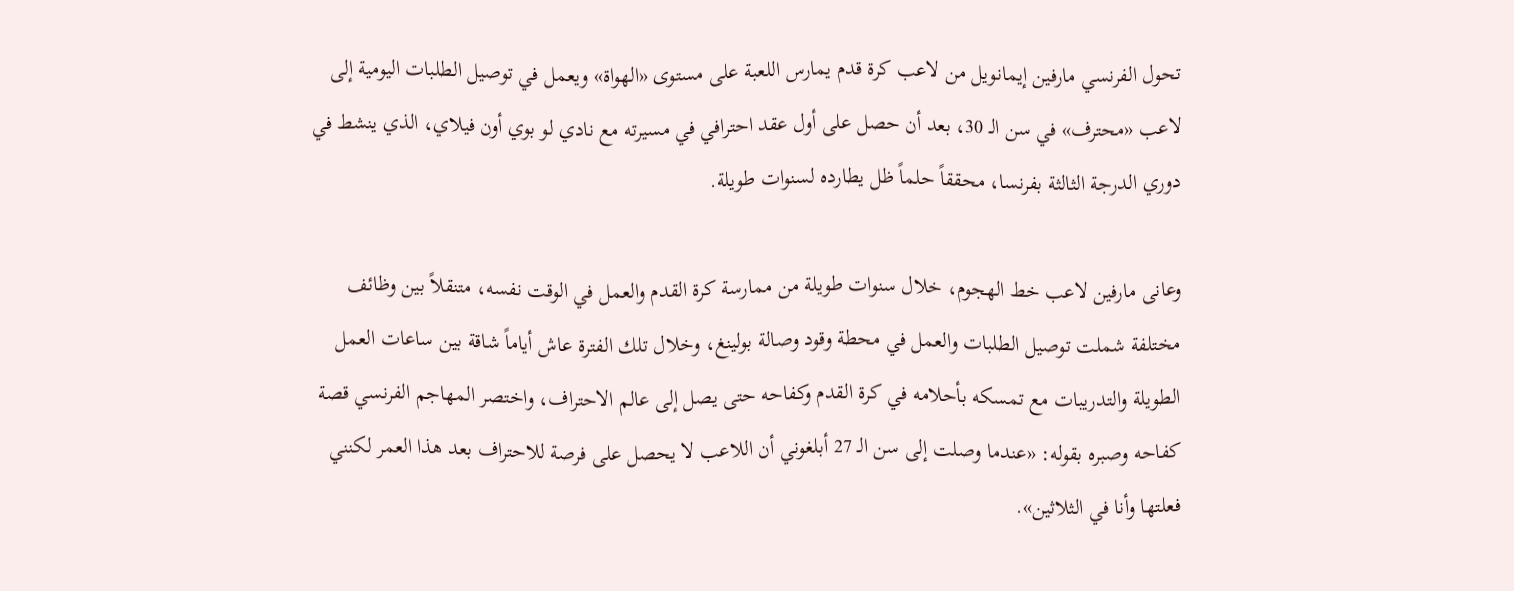تحول الفرنسي مارفين إيمانويل من لاعب كرة قدم يمارس اللعبة على مستوى «الهواة» ويعمل في توصيل الطلبات اليومية إلى لاعب «محترف» في سن الـ 30، بعد أن حصل على أول عقد احترافي في مسيرته مع نادي لو بوي أون فيلاي، الذي ينشط في دوري الدرجة الثالثة بفرنسا، محققاً حلماً ظل يطارده لسنوات طويلة.

وعانى مارفين لاعب خط الهجوم، خلال سنوات طويلة من ممارسة كرة القدم والعمل في الوقت نفسه، متنقلاً بين وظائف مختلفة شملت توصيل الطلبات والعمل في محطة وقود وصالة بولينغ، وخلال تلك الفترة عاش أياماً شاقة بين ساعات العمل الطويلة والتدريبات مع تمسكه بأحلامه في كرة القدم وكفاحه حتى يصل إلى عالم الاحتراف، واختصر المهاجم الفرنسي قصة كفاحه وصبره بقوله: «عندما وصلت إلى سن الـ 27 أبلغوني أن اللاعب لا يحصل على فرصة للاحتراف بعد هذا العمر لكنني فعلتها وأنا في الثلاثين».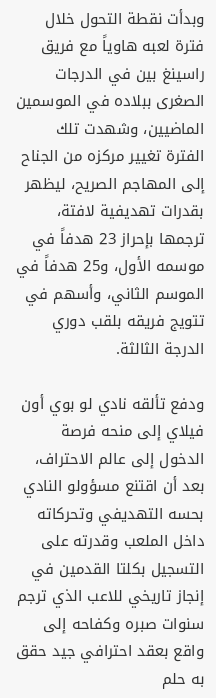وبدأت نقطة التحول خلال فترة لعبه هاوياً مع فريق راسينغ بين في الدرجات الصغرى ببلاده في الموسمين الماضيين، وشهدت تلك الفترة تغيير مركزه من الجناح إلى المهاجم الصريح، ليظهر بقدرات تهديفية لافتة، ترجمها بإحراز 23 هدفاً في موسمه الأول، و25 هدفاً في الموسم الثاني، وأسهم في تتويج فريقه بلقب دوري الدرجة الثالثة.

ودفع تألقه نادي لو بوي أون فيلاي إلى منحه فرصة الدخول إلى عالم الاحتراف، بعد أن اقتنع مسؤولو النادي بحسه التهديفي وتحركاته داخل الملعب وقدرته على التسجيل بكلتا القدمين في إنجاز تاريخي للاعب الذي ترجم سنوات صبره وكفاحه إلى واقع بعقد احترافي جيد حقق به حلم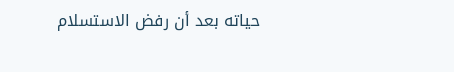حياته بعد أن رفض الاستسلام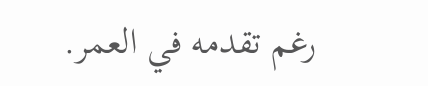رغم تقدمه في العمر.